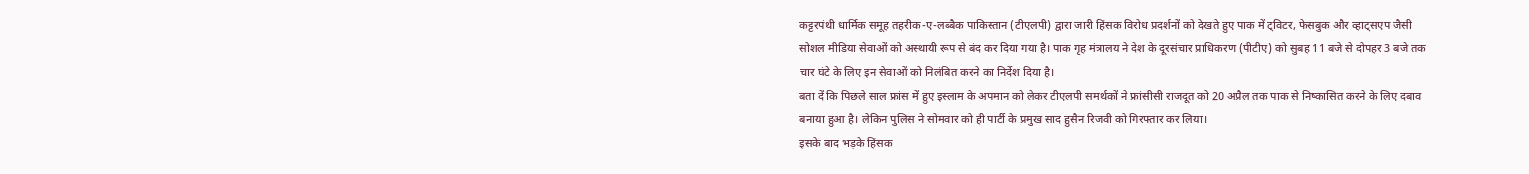कट्टरपंथी धार्मिक समूह तहरीक-ए-लब्बैक पाकिस्तान (टीएलपी) द्वारा जारी हिंसक विरोध प्रदर्शनों को देखते हुए पाक में ट्विटर, फेसबुक और व्हाट्सएप जैसी सोशल मीडिया सेवाओं को अस्थायी रूप से बंद कर दिया गया है। पाक गृह मंत्रालय ने देश के दूरसंचार प्राधिकरण (पीटीए) को सुबह 11 बजे से दोपहर 3 बजे तक चार घंटे के लिए इन सेवाओं को निलंबित करने का निर्देश दिया है।
बता दें कि पिछले साल फ्रांस में हुए इस्लाम के अपमान को लेकर टीएलपी समर्थकों ने फ्रांसीसी राजदूत को 20 अप्रैल तक पाक से निष्कासित करने के लिए दबाव बनाया हुआ है। लेकिन पुलिस ने सोमवार को ही पार्टी के प्रमुख साद हुसैन रिजवी को गिरफ्तार कर लिया।
इसके बाद भड़के हिंसक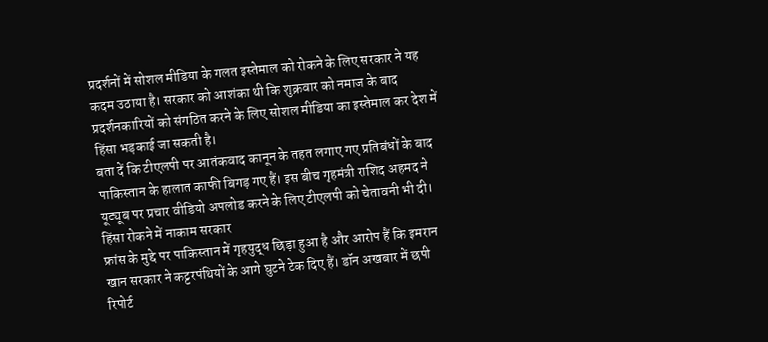प्रदर्शनों में सोशल मीडिया के गलत इस्तेमाल को रोकने के लिए सरकार ने यह कदम उठाया है। सरकार को आशंका थी कि शुक्रवार को नमाज के बाद प्रदर्शनकारियों को संगठित करने के लिए सोशल मीडिया का इस्तेमाल कर देश में हिंसा भड़काई जा सकती है।
बता दें कि टीएलपी पर आतंकवाद कानून के तहत लगाए गए प्रतिबंधों के बाद पाकिस्तान के हालात काफी बिगड़ गए हैं। इस बीच गृहमंत्री राशिद अहमद ने यूट्यूब पर प्रचार वीडियो अपलोड करने के लिए टीएलपी को चेतावनी भी दी।
हिंसा रोकने में नाकाम सरकार
फ्रांस के मुद्दे पर पाकिस्तान में गृहयुद्ध छिड़ा हुआ है और आरोप हैं कि इमरान खान सरकार ने कट्टरपंथियों के आगे घुटने टेक दिए हैं। डॉन अखबार में छपी रिपोर्ट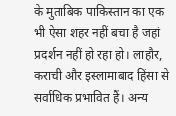के मुताबिक पाकिस्तान का एक भी ऐसा शहर नहीं बचा है जहां प्रदर्शन नहीं हो रहा हो। लाहौर, कराची और इस्लामाबाद हिंसा से सर्वाधिक प्रभावित हैं। अन्य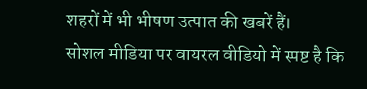शहरों में भी भीषण उत्पात की खबरें हैं।
सोशल मीडिया पर वायरल वीडियो में स्पष्ट है कि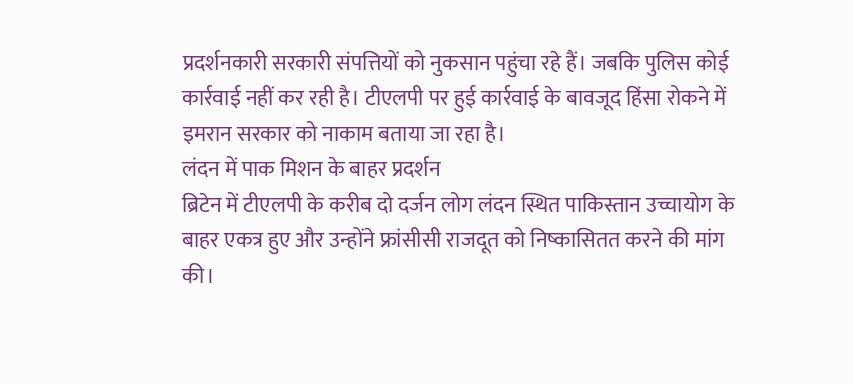प्रदर्शनकारी सरकारी संपत्तियों को नुकसान पहुंचा रहे हैं। जबकि पुलिस कोई कार्रवाई नहीं कर रही है। टीएलपी पर हुई कार्रवाई के बावजूद हिंसा रोकने में इमरान सरकार को नाकाम बताया जा रहा है।
लंदन में पाक मिशन के बाहर प्रदर्शन
ब्रिटेन में टीएलपी के करीब दो दर्जन लोग लंदन स्थित पाकिस्तान उच्चायोग के बाहर एकत्र हुए और उन्होंने फ्रांसीसी राजदूत को निष्कासितत करने की मांग की।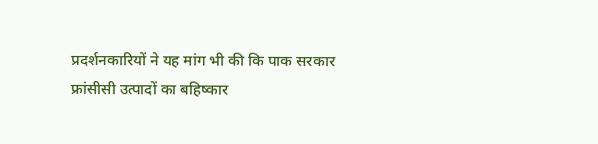प्रदर्शनकारियों ने यह मांग भी की कि पाक सरकार फ्रांसीसी उत्पादों का बहिष्कार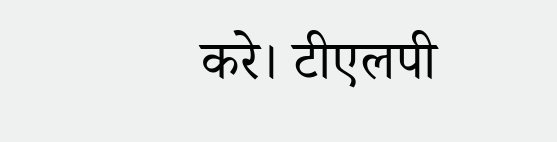करे। टीएलपी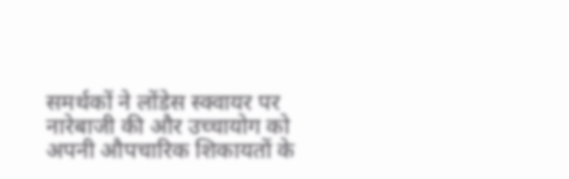समर्थकों ने लोंडेस स्क्वायर पर नारेबाजी की और उच्चायोग को अपनी औपचारिक शिकायतों के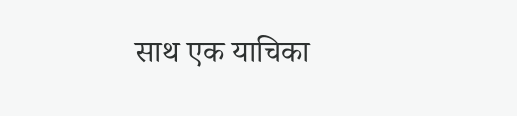साथ एक याचिका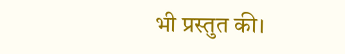भी प्रस्तुत की।